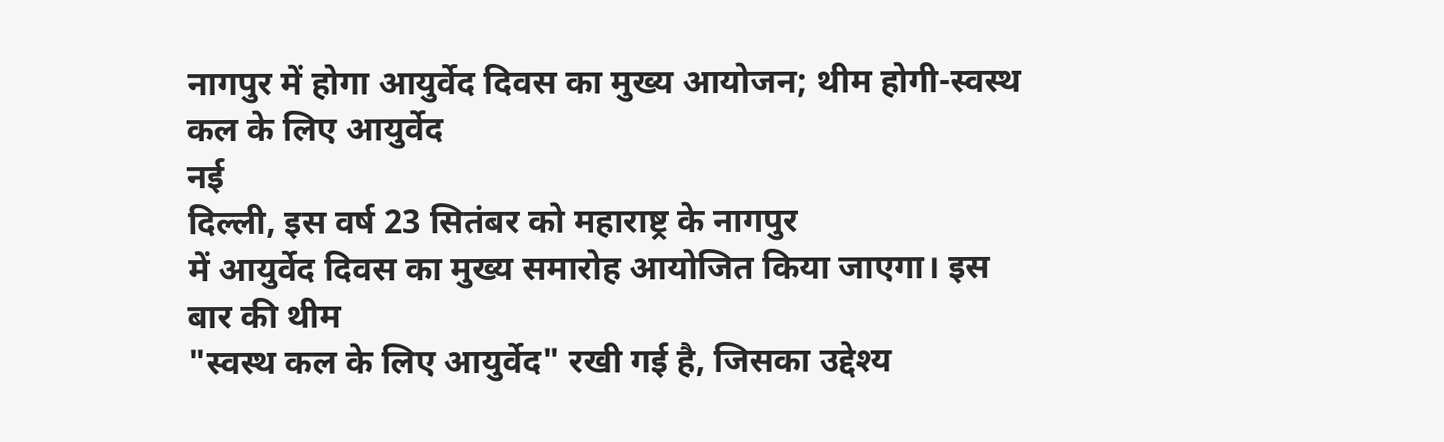नागपुर में होगा आयुर्वेद दिवस का मुख्य आयोजन; थीम होगी-स्वस्थ कल के लिए आयुर्वेद
नई
दिल्ली, इस वर्ष 23 सितंबर को महाराष्ट्र के नागपुर
में आयुर्वेद दिवस का मुख्य समारोह आयोजित किया जाएगा। इस बार की थीम
"स्वस्थ कल के लिए आयुर्वेद" रखी गई है, जिसका उद्देश्य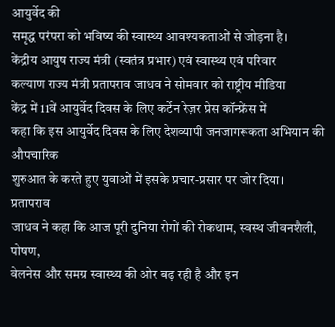आयुर्वेद की
समृद्ध परंपरा को भविष्य की स्वास्थ्य आवश्यकताओं से जोड़ना है।
केंद्रीय आयुष राज्य मंत्री (स्वतंत्र प्रभार) एवं स्वास्थ्य एवं परिवार
कल्याण राज्य मंत्री प्रतापराव जाधव ने सोमवार को राष्ट्रीय मीडिया
केंद्र में 11वें आयुर्वेद दिवस के लिए कर्टेन रेज़र प्रेस कॉन्फ्रेंस में
कहा कि इस आयुर्वेद दिवस के लिए देशव्यापी जनजागरूकता अभियान की औपचारिक
शुरुआत के करते हुए युवाओं में इसके प्रचार-प्रसार पर जोर दिया।
प्रतापराव
जाधव ने कहा कि आज पूरी दुनिया रोगों की रोकथाम, स्वस्थ जीवनशैली, पोषण,
वेलनेस और समग्र स्वास्थ्य की ओर बढ़ रही है और इन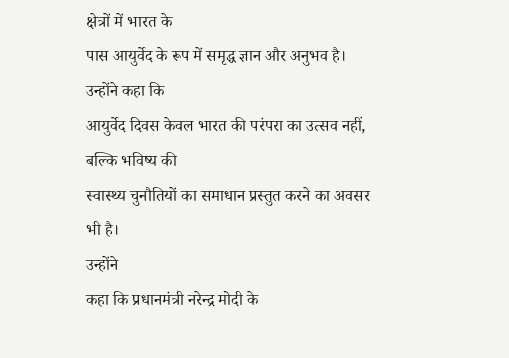क्षेत्रों में भारत के
पास आयुर्वेद के रूप में समृद्ध ज्ञान और अनुभव है। उन्होंने कहा कि
आयुर्वेद दिवस केवल भारत की परंपरा का उत्सव नहीं, बल्कि भविष्य की
स्वास्थ्य चुनौतियों का समाधान प्रस्तुत करने का अवसर भी है।
उन्होंने
कहा कि प्रधानमंत्री नरेन्द्र मोदी के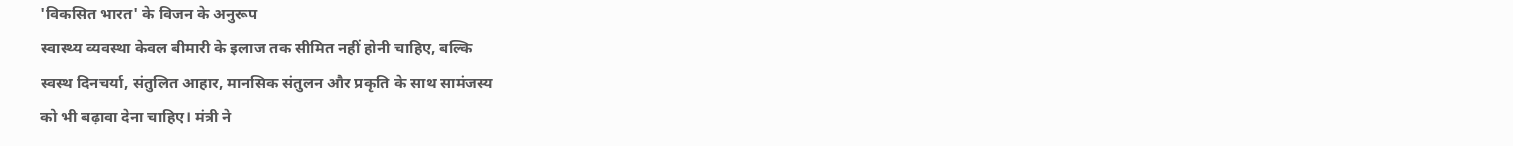'विकसित भारत' के विजन के अनुरूप
स्वास्थ्य व्यवस्था केवल बीमारी के इलाज तक सीमित नहीं होनी चाहिए, बल्कि
स्वस्थ दिनचर्या, संतुलित आहार, मानसिक संतुलन और प्रकृति के साथ सामंजस्य
को भी बढ़ावा देना चाहिए। मंत्री ने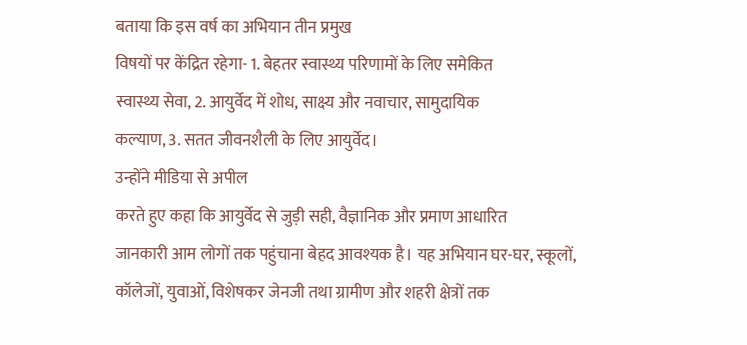बताया कि इस वर्ष का अभियान तीन प्रमुख
विषयों पर केंद्रित रहेगा- 1. बेहतर स्वास्थ्य परिणामों के लिए समेकित
स्वास्थ्य सेवा, 2. आयुर्वेद में शोध, साक्ष्य और नवाचार, सामुदायिक
कल्याण, 3. सतत जीवनशैली के लिए आयुर्वेद।
उन्होंने मीडिया से अपील
करते हुए कहा कि आयुर्वेद से जुड़ी सही, वैज्ञानिक और प्रमाण आधारित
जानकारी आम लोगों तक पहुंचाना बेहद आवश्यक है। यह अभियान घर-घर, स्कूलों,
कॉलेजों, युवाओं, विशेषकर जेनजी तथा ग्रामीण और शहरी क्षेत्रों तक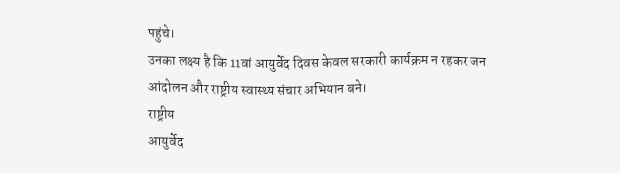पहुंचे।
उनका लक्ष्य है कि 11वां आयुर्वेद दिवस केवल सरकारी कार्यक्रम न रहकर जन
आंदोलन और राष्ट्रीय स्वास्थ्य संचार अभियान बने।
राष्ट्रीय
आयुर्वेद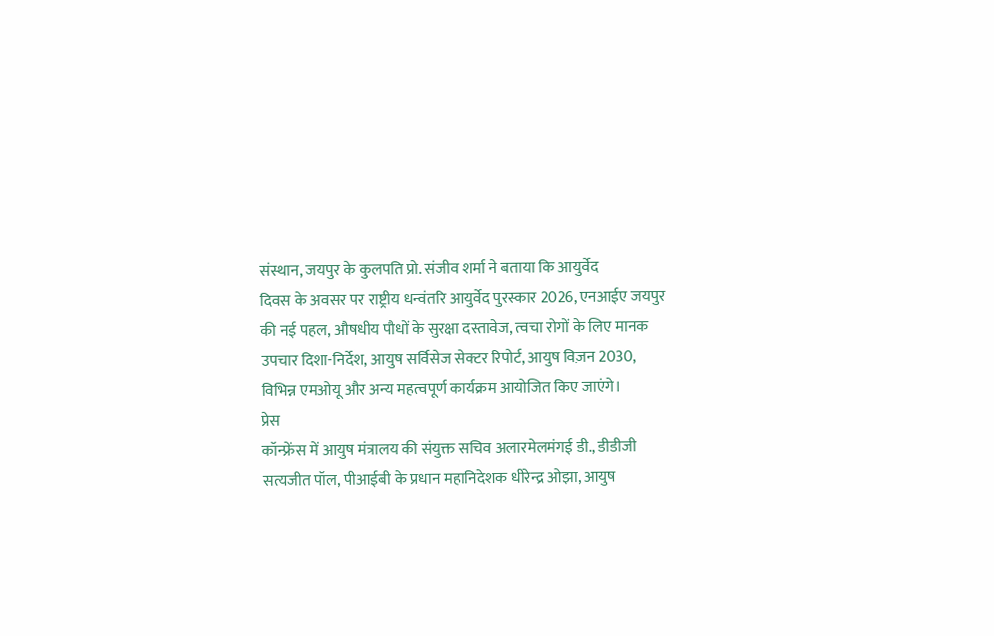संस्थान, जयपुर के कुलपति प्रो. संजीव शर्मा ने बताया कि आयुर्वेद
दिवस के अवसर पर राष्ट्रीय धन्वंतरि आयुर्वेद पुरस्कार 2026, एनआईए जयपुर
की नई पहल, औषधीय पौधों के सुरक्षा दस्तावेज, त्वचा रोगों के लिए मानक
उपचार दिशा-निर्देश, आयुष सर्विसेज सेक्टर रिपोर्ट, आयुष विज़न 2030,
विभिन्न एमओयू और अन्य महत्वपूर्ण कार्यक्रम आयोजित किए जाएंगे।
प्रेस
कॉन्फ्रेंस में आयुष मंत्रालय की संयुक्त सचिव अलारमेलमंगई डी., डीडीजी
सत्यजीत पॉल, पीआईबी के प्रधान महानिदेशक धीरेन्द्र ओझा, आयुष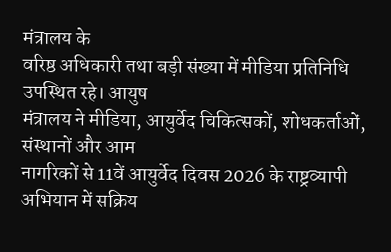मंत्रालय के
वरिष्ठ अधिकारी तथा बड़ी संख्या में मीडिया प्रतिनिधि उपस्थित रहे। आयुष
मंत्रालय ने मीडिया, आयुर्वेद चिकित्सकों, शोधकर्ताओं, संस्थानों और आम
नागरिकों से 11वें आयुर्वेद दिवस 2026 के राष्ट्रव्यापी अभियान में सक्रिय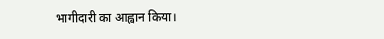भागीदारी का आह्वान किया।